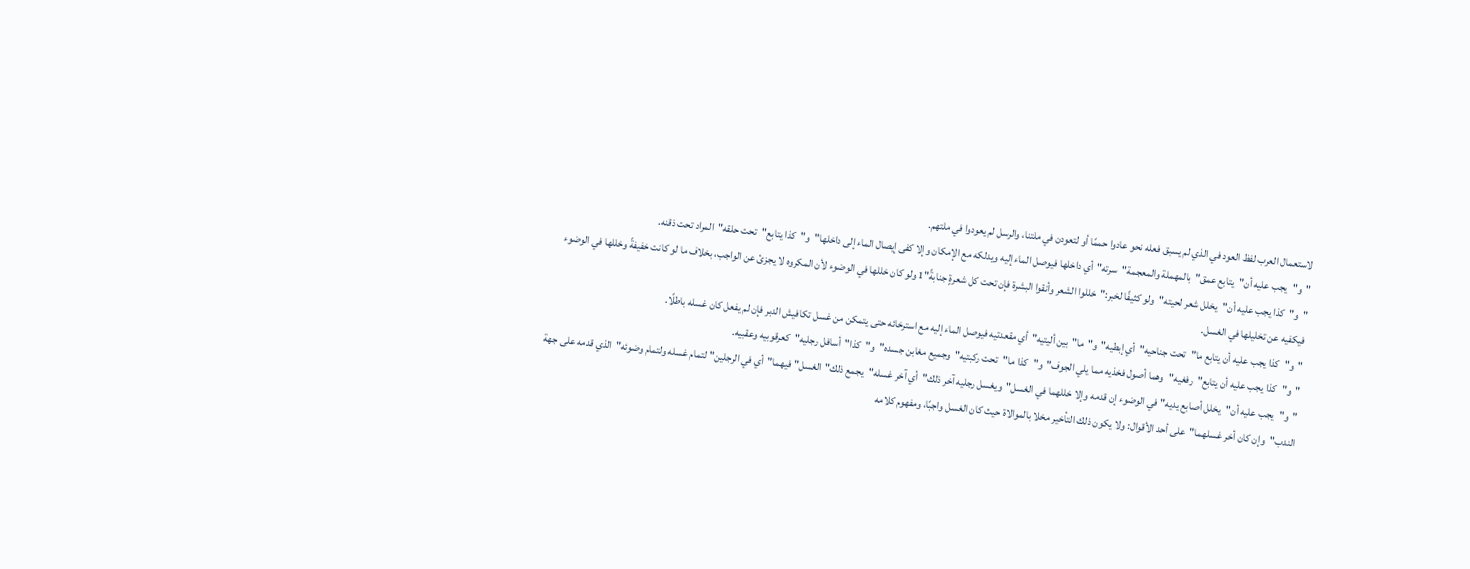لاستعمال العرب لفظ العود في الذي لم يسبق فعله نحو عادوا حممًا أو لتعودن في ملتنا، والرسل لم يعودوا في ملتهم.
"و"يجب عليه أن"يتابع عمق"بالمهملة والمعجمة"سرته"أي داخلها فيوصل الماء إليه ويدلكه مع الإمكان وإلا كفى إيصال الماء إلى داخلها"و"كذا يتابع"تحت حلقه"المراد تحت ذقنه.
"و"كذا يجب عليه أن"يخلل شعر لحيته"ولو كثيفًا لخبر:"خللوا الشعر وأنقوا البشرة فإن تحت كل شعرةٍ جنابةً"1 ولو كان خللها في الوضوء لأن المكروه لا يجزئ عن الواجب، بخلاف ما لو كانت خفيفةً وخللها في الوضوء فيكفيه عن تخليلها في الغسل.
"و"كذا يجب عليه أن يتابع ما"تحت جناحيه"أي إبطيه"و"ما"بين أليتيه"أي مقعدتيه فيوصل الماء إليه مع استرخائه حتى يتمكن من غسل تكافيش الدبر فإن لم يفعل كان غسله باطلًا.
"و"كذا يجب عليه أن يتابع"رفغيه"وهما أصول فخذيه مما يلي الجوف"و"كذا ما"تحت ركبتيه"وجميع مغابن جسده"و"كذا"أسافل رجليه"كعرقوبيه وعقبيه.
"و"يجب عليه أن"يخلل أصابع يديه"في الوضوء إن قدمه وإلا خللهما في الغسل"ويغسل رجليه آخر ذلك"أي آخر غسله"يجمع ذلك"الغسل"فيهما"أي في الرجلين"لتمام غسله ولتمام وضوئه"الذي قدمه على جهة الندب"وإن كان أخر غسلهما"على أحد الأقوال: ولا يكون ذلك التأخير مخلا بالموالاة حيث كان الغسل واجبًا، ومفهوم كلامه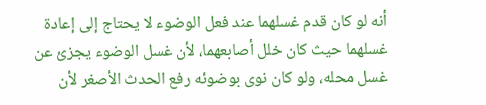أنه لو كان قدم غسلهما عند فعل الوضوء لا يحتاج إلى إعادة غسلهما حيث كان خلل أصابعهما، لأن غسل الوضوء يجزئ عن غسل محله، ولو كان نوى بوضوئه رفع الحدث الأصغر لأن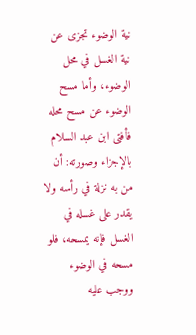نية الوضوء تجزى عن نية الغسل في محل الوضوء، وأما مسح الوضوء عن مسح محله فأفتى ابن عبد السلام بالإجزاء وصورته: أن من به نزلة في رأسه ولا يقدر على غسله في الغسل فإنه يمسحه، فلو مسحه في الوضوء ووجب عليه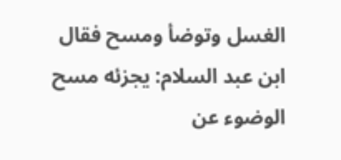الغسل وتوضأ ومسح فقال ابن عبد السلام: يجزئه مسح الوضوء عن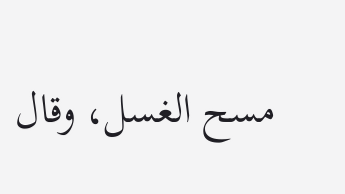مسح الغسل، وقال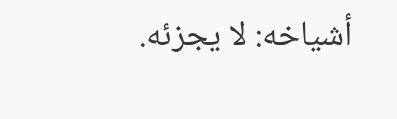أشياخه: لا يجزئه.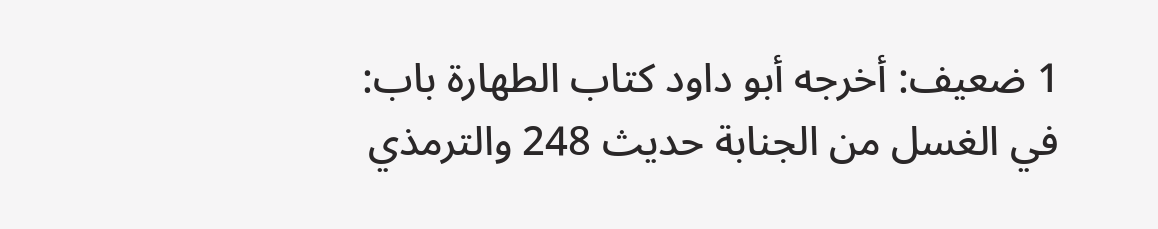1 ضعيف: أخرجه أبو داود كتاب الطهارة باب: في الغسل من الجنابة حديث 248 والترمذي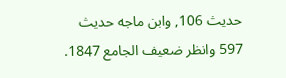حديث 106, وابن ماجه حديث 597 وانظر ضعيف الجامع 1847.